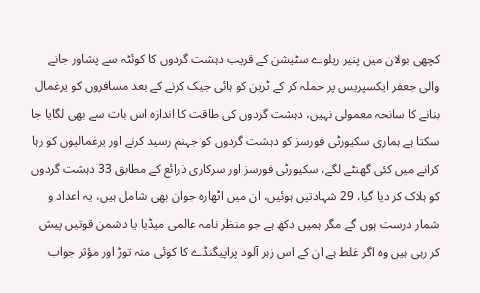کچھی بولان میں پنیر ریلوے سٹیشن کے قریب دہشت گردوں کا کوئٹہ سے پشاور جانے والی جعفر ایکسپریس پر حملہ کر کے ٹرین کو ہائی جیک کرنے کے بعد مسافروں کو یرغمال بنانے کا سانحہ معمولی نہیں، دہشت گردوں کی طاقت کا اندازہ اس بات سے بھی لگایا جا سکتا ہے ہماری سکیورٹی فورسز کو دہشت گردوں کو جہنم رسید کرنے اور یرغمالیوں کو رہا کرانے میں کئی گھنٹے لگے، سکیورٹی فورسز اور سرکاری ذرائع کے مطابق 33 دہشت گردوں کو ہلاک کر دیا گیا، 29 شہادتیں ہوئیں، ان میں اٹھارہ جوان بھی شامل ہیں، یہ اعداد و شمار درست ہوں گے مگر ہمیں دکھ ہے جو منظر نامہ عالمی میڈیا یا دشمن قوتیں پیش کر رہی ہیں وہ اگر غلط ہے ان کے اس زہر آلود پراپیگنڈے کا کوئی منہ توڑ اور مؤثر جواب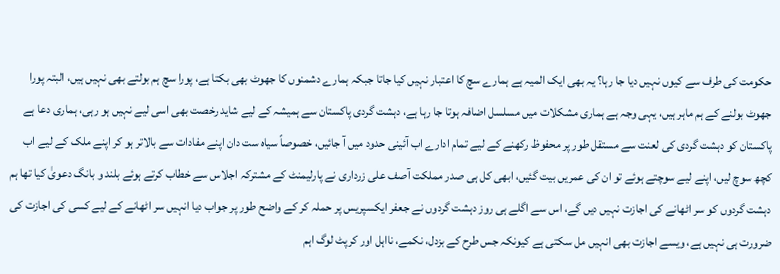حکومت کی طرف سے کیوں نہیں دیا جا رہا؟ یہ بھی ایک المیہ ہے ہمارے سچ کا اعتبار نہیں کیا جاتا جبکہ ہمارے دشمنوں کا جھوٹ بھی بکتا ہے، پورا سچ ہم بولتے بھی نہیں ہیں، البتہ پورا جھوٹ بولنے کے ہم ماہر ہیں، یہی وجہ ہے ہماری مشکلات میں مسلسل اضافہ ہوتا جا رہا ہے، دہشت گردی پاکستان سے ہمیشہ کے لیے شاید رخصت بھی اسی لیے نہیں ہو رہی، ہماری دعا ہے پاکستان کو دہشت گردی کی لعنت سے مستقل طور پر محفوظ رکھنے کے لیے تمام ادارے اب آئینی حدود میں آ جائیں، خصوصاً سیاہ ست دان اپنے مفادات سے بالاتر ہو کر اپنے ملک کے لیے اب کچھ سوچ لیں، اپنے لیے سوچتے ہوئے تو ان کی عمریں بیت گئیں، ابھی کل ہی صدر مملکت آصف علی زرداری نے پارلیمنٹ کے مشترکہ اجلاس سے خطاب کرتے ہوئے بلند و بانگ دعویٰ کیا تھا ہم دہشت گردوں کو سر اٹھانے کی اجازت نہیں دیں گے، اس سے اگلے ہی روز دہشت گردوں نے جعفر ایکسپریس پر حملہ کر کے واضح طور پر جواب دیا انہیں سر اٹھانے کے لیے کسی کی اجازت کی ضرورت ہی نہیں ہے، ویسے اجازت بھی انہیں مل سکتی ہے کیونکہ جس طرح کے بزدل، نکمے، نااہل اور کرپٹ لوگ اہم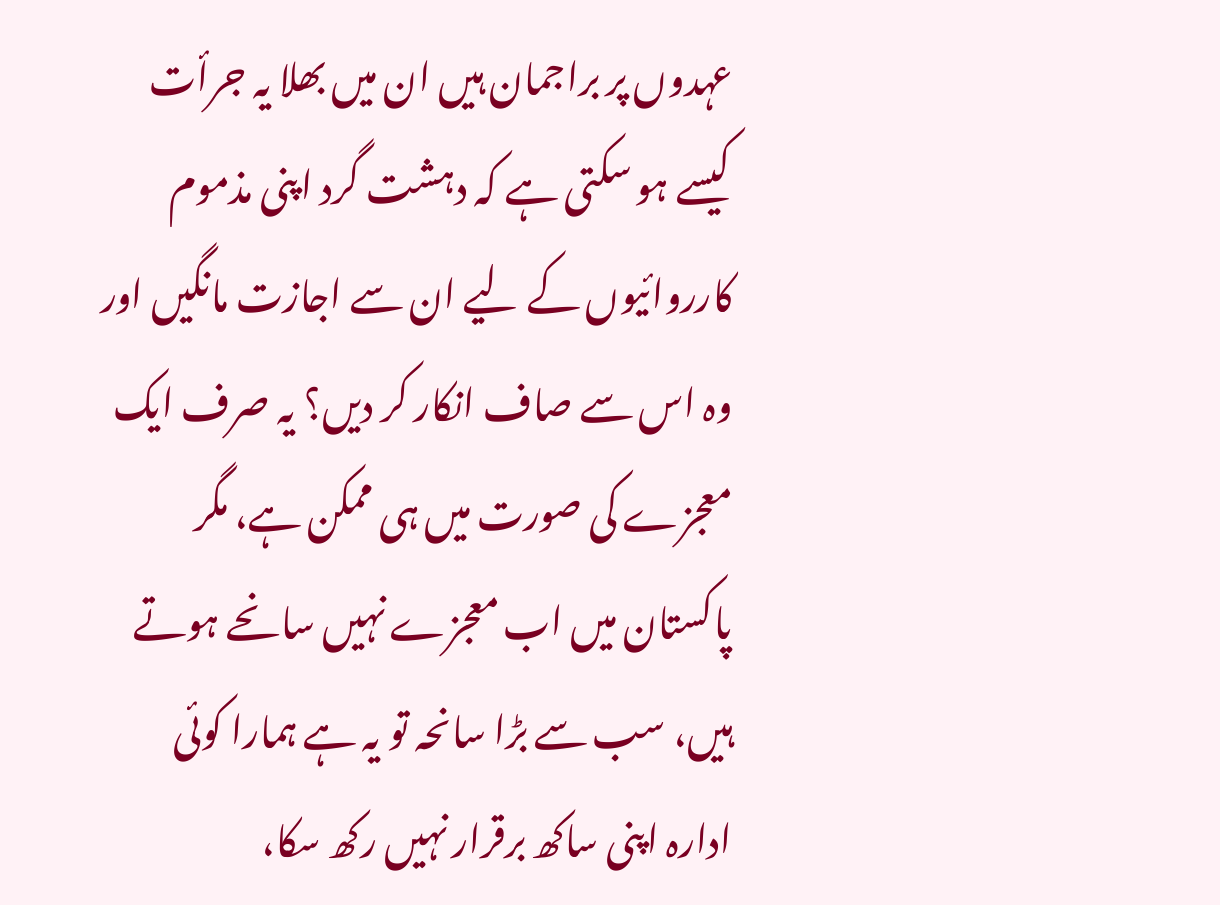عہدوں پر براجمان ہیں ان میں بھلا یہ جرأت کیسے ہو سکتی ہے کہ دہشت گرد اپنی مذموم کارروائیوں کے لیے ان سے اجازت مانگیں اور وہ اس سے صاف انکار کر دیں؟ یہ صرف ایک معجزے کی صورت میں ہی ممکن ہے، مگر پاکستان میں اب معجزے نہیں سانحے ہوتے ہیں، سب سے بڑا سانحہ تو یہ ہے ہمارا کوئی ادارہ اپنی ساکھ برقرار نہیں رکھ سکا،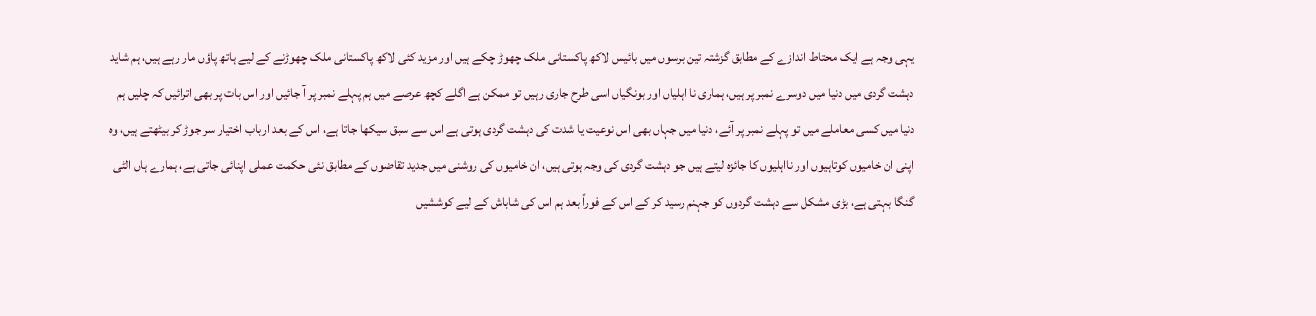یہی وجہ ہے ایک محتاط اندازے کے مطابق گزشتہ تین برسوں میں بائیس لاکھ پاکستانی ملک چھوڑ چکے ہیں اور مزید کئی لاکھ پاکستانی ملک چھوڑنے کے لیے ہاتھ پاؤں مار رہے ہیں، ہم شاید دہشت گردی میں دنیا میں دوسرے نمبر پر ہیں، ہماری نا اہلیاں اور بونگیاں اسی طرح جاری رہیں تو ممکن ہے اگلے کچھ عرصے میں ہم پہلے نمبر پر آ جائیں اور اس بات پر بھی اترائیں کہ چلیں ہم دنیا میں کسی معاملے میں تو پہلے نمبر پر آئے، دنیا میں جہاں بھی اس نوعیت یا شدت کی دہشت گردی ہوتی ہے اس سے سبق سیکھا جاتا ہے، اس کے بعد ارباب اختیار سر جوڑ کر بیٹھتے ہیں، وہ اپنی ان خامیوں کوتاہیوں اور نااہلیوں کا جائزہ لیتے ہیں جو دہشت گردی کی وجہ ہوتی ہیں، ان خامیوں کی روشنی میں جدید تقاضوں کے مطابق نئی حکمت عملی اپنائی جاتی ہے، ہمارے ہاں الٹی گنگا بہتی ہے، بڑی مشکل سے دہشت گردوں کو جہنم رسید کر کے اس کے فوراً بعد ہم اس کی شاباش کے لیے کوششیں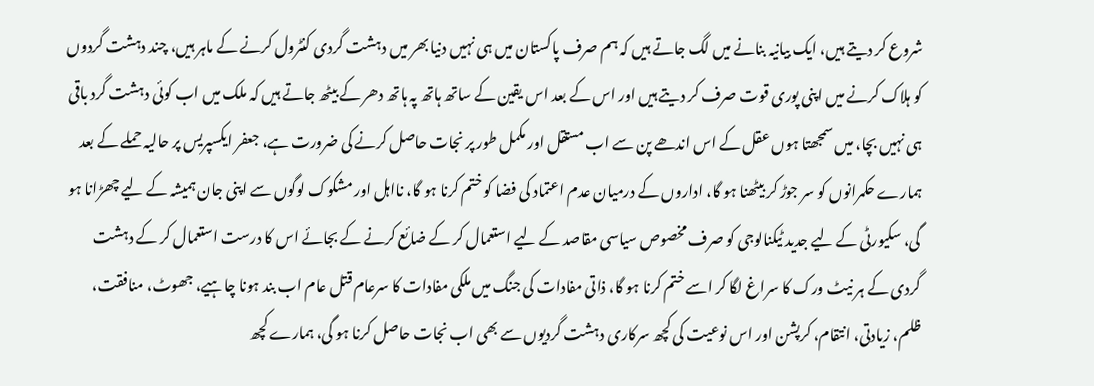شروع کر دیتے ہیں، ایک بیانیہ بنانے میں لگ جاتے ہیں کہ ہم صرف پاکستان میں ہی نہیں دنیا بھر میں دہشت گردی کنٹرول کرنے کے ماہر ہیں، چند دہشت گردوں کو ہلاک کرنے میں اپنی پوری قوت صرف کر دیتے ہیں اور اس کے بعد اس یقین کے ساتھ ہاتھ پہ ہاتھ دھر کے بیٹھ جاتے ہیں کہ ملک میں اب کوئی دہشت گرد باقی ہی نہیں بچا، میں سمجھتا ہوں عقل کے اس اندھے پن سے اب مستقل اور مکمل طور پر نجات حاصل کرنے کی ضرورت ہے، جعفر ایکسپریس پر حالیہ حملے کے بعد ہمارے حکمرانوں کو سر جوڑ کر بیٹھنا ہو گا، اداروں کے درمیان عدم اعتماد کی فضا کو ختم کرنا ہو گا، نااہل اور مشکوک لوگوں سے اپنی جان ہمیشہ کے لیے چھڑانا ہو گی، سکیورٹی کے لیے جدید ٹیکنالوجی کو صرف مخصوص سیاسی مقاصد کے لیے استعمال کر کے ضائع کرنے کے بجائے اس کا درست استعمال کر کے دہشت گردی کے ہر نیٹ ورک کا سراغ لگا کر اسے ختم کرنا ہو گا، ذاتی مفادات کی جنگ میں ملکی مفادات کا سرعام قتل عام اب بند ہونا چاہیے، جھوٹ، منافقت، ظلم، زیادتی، انتقام، کرپشن اور اس نوعیت کی کچھ سرکاری دہشت گردیوں سے بھی اب نجات حاصل کرنا ہو گی، ہمارے کچھ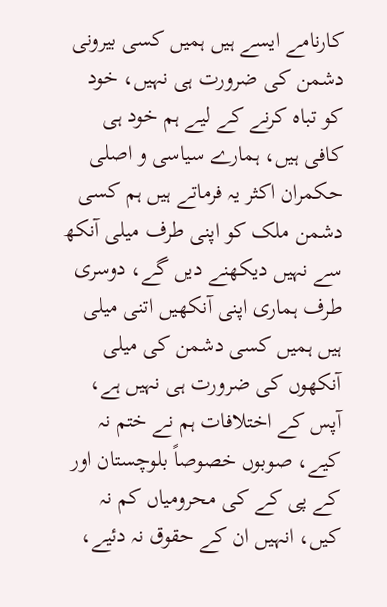کارنامے ایسے ہیں ہمیں کسی بیرونی دشمن کی ضرورت ہی نہیں، خود کو تباہ کرنے کے لیے ہم خود ہی کافی ہیں، ہمارے سیاسی و اصلی حکمران اکثر یہ فرماتے ہیں ہم کسی دشمن ملک کو اپنی طرف میلی آنکھ سے نہیں دیکھنے دیں گے، دوسری طرف ہماری اپنی آنکھیں اتنی میلی ہیں ہمیں کسی دشمن کی میلی آنکھوں کی ضرورت ہی نہیں ہے، آپس کے اختلافات ہم نے ختم نہ کیے، صوبوں خصوصاً بلوچستان اور کے پی کے کی محرومیاں کم نہ کیں، انہیں ان کے حقوق نہ دئیے،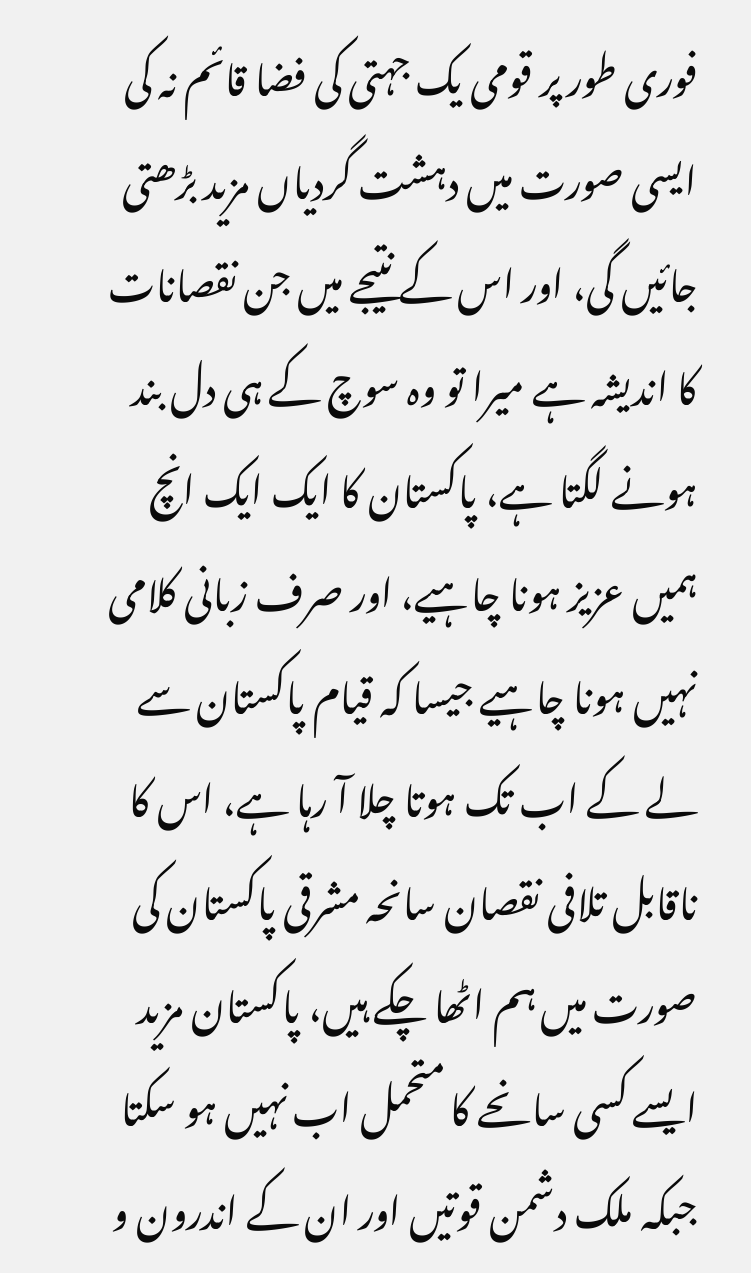فوری طور پر قومی یک جہتی کی فضا قائم نہ کی ایسی صورت میں دہشت گردیاں مزید بڑھتی جائیں گی، اور اس کے نتیجے میں جن نقصانات کا اندیشہ ہے میرا تو وہ سوچ کے ہی دل بند ہونے لگتا ہے، پاکستان کا ایک ایک انچ ہمیں عزیز ہونا چاہیے، اور صرف زبانی کلامی نہیں ہونا چاہیے جیسا کہ قیام پاکستان سے لے کے اب تک ہوتا چلا آ رہا ہے، اس کا ناقابل تلافی نقصان سانحہ مشرقی پاکستان کی صورت میں ہم اٹھا چکے ہیں، پاکستان مزید ایسے کسی سانحے کا متحمل اب نہیں ہو سکتا جبکہ ملک دشمن قوتیں اور ان کے اندرون و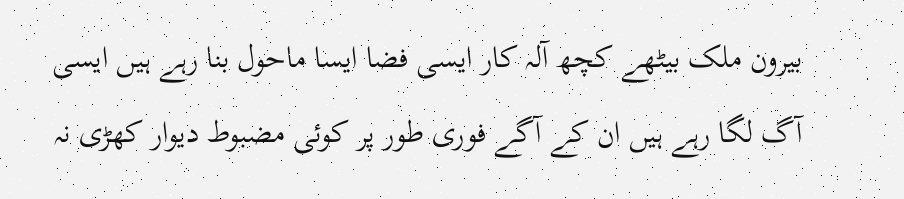بیرون ملک بیٹھے کچھ آلہ کار ایسی فضا ایسا ماحول بنا رہے ہیں ایسی آگ لگا رہے ہیں ان کے آگے فوری طور پر کوئی مضبوط دیوار کھڑی نہ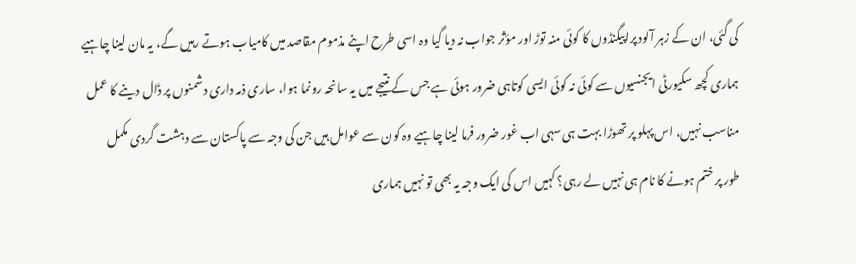کی گئی، ان کے زہر آلود پراپیگنڈوں کا کوئی منہ توڑ اور مؤثر جواب نہ دیا گیا وہ اسی طرح اپنے مذموم مقاصد میں کامیاب ہوتے رہیں گے، یہ مان لینا چاہیے ہماری کچھ سکیورٹی ایجنسیوں سے کوئی نہ کوئی ایسی کوتاہی ضرور ہوئی ہے جس کے نتیجے میں یہ سانحہ رونما ہوا، ساری ذمہ داری دشمنوں پر ڈال دینے کا عمل مناسب نہیں، اس پہلو پر تھوڑا بہت ہی سہی اب غور ضرور فرما لینا چاہیے وہ کون سے عوامل ہیں جن کی وجہ سے پاکستان سے دہشت گردی مکمل طور پر ختم ہونے کا نام ہی نہیں لے رہی؟ کہیں اس کی ایک وجہ یہ بھی تو نہیں ہماری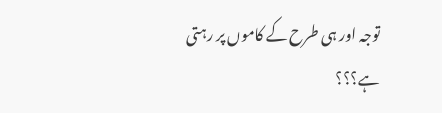توجہ اور ہی طرح کے کاموں پر رہتی ہے؟؟؟